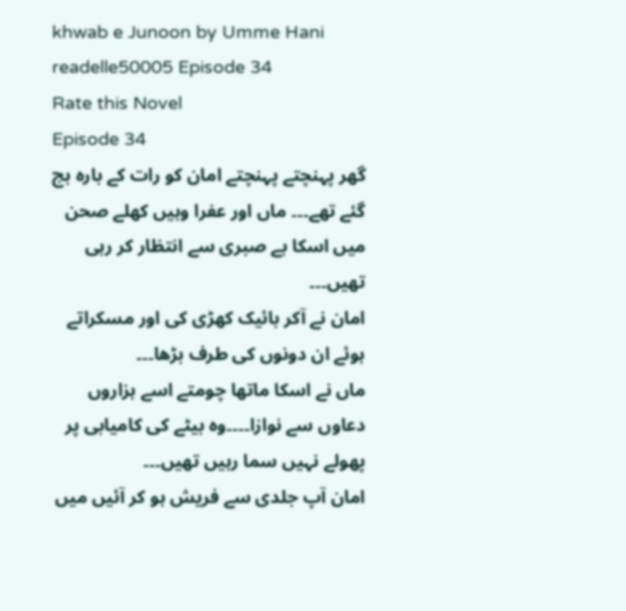khwab e Junoon by Umme Hani readelle50005 Episode 34
Rate this Novel
Episode 34
گھر پہنچتے پہنچتے امان کو رات کے بارہ بج گئے تھے۔۔۔ ماں اور عفرا وہیں کھلے صحن میں اسکا بے صبری سے انتظار کر رہی تھیں۔۔۔
امان نے آکر بائیک کھڑی کی اور مسکراتے ہوئے ان دونوں کی طرف بڑھا۔۔۔
ماں نے اسکا ماتھا چومتے اسے ہزاروں دعاوں سے نوازا۔۔۔۔وہ بیٹے کی کامیابی پر پھولے نہیں سما رہیں تھیں۔۔۔
امان آپ جلدی سے فریش ہو کر آئیں میں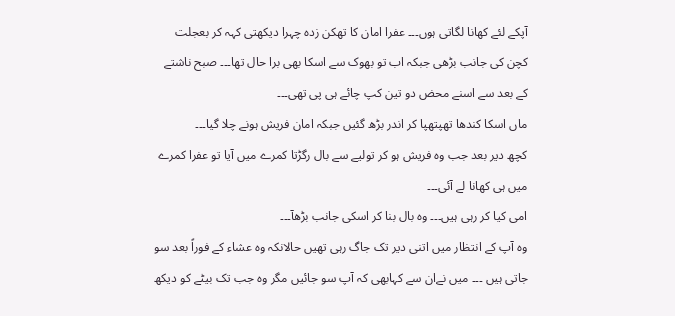آپکے لئے کھانا لگاتی ہوں۔۔۔ عفرا امان کا تھکن زدہ چہرا دیکھتی کہہ کر بعجلت کچن کی جانب بڑھی جبکہ اب تو بھوک سے اسکا بھی برا حال تھا۔۔۔ صبح ناشتے کے بعد سے اسنے محض دو تین کپ چائے ہی پی تھی۔۔۔
ماں اسکا کندھا تھپتھپا کر اندر بڑھ گئیں جبکہ امان فریش ہونے چلا گیا۔۔۔
کچھ دیر بعد جب وہ فریش ہو کر تولیے سے بال رگڑتا کمرے میں آیا تو عفرا کمرے میں ہی کھانا لے آئی۔۔۔
امی کیا کر رہی ہیں۔۔۔ وہ بال بنا کر اسکی جانب بڑھآ۔۔۔
وہ آپ کے انتظار میں اتنی دیر تک جاگ رہی تھیں حالانکہ وہ عشاء کے فوراً بعد سو جاتی ہیں ۔۔۔ میں نےان سے کہابھی کہ آپ سو جائیں مگر وہ جب تک بیٹے کو دیکھ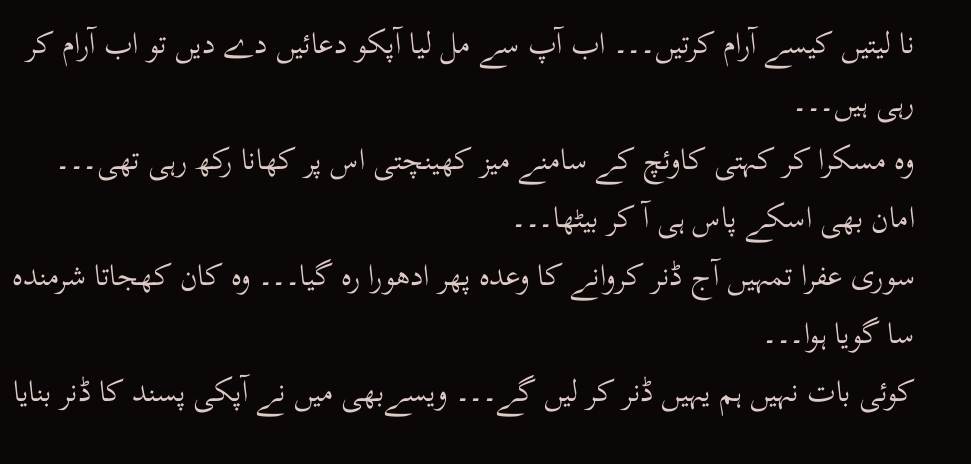نا لیتیں کیسے آرام کرتیں۔۔۔ اب آپ سے مل لیا آپکو دعائیں دے دیں تو اب آرام کر رہی ہیں۔۔۔
وہ مسکرا کر کہتی کاوئچ کے سامنے میز کھینچتی اس پر کھانا رکھ رہی تھی۔۔۔
امان بھی اسکے پاس ہی آ کر بیٹھا۔۔۔
سوری عفرا تمہیں آج ڈنر کروانے کا وعدہ پھر ادھورا رہ گیا۔۔۔ وہ کان کھجاتا شرمندہ سا گویا ہوا۔۔۔
کوئی بات نہیں ہم یہیں ڈنر کر لیں گے۔۔۔ ویسےبھی میں نے آپکی پسند کا ڈنر بنایا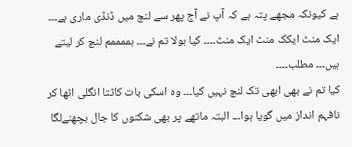ہے کیونکہ مجھے پتہ ہے کہ آپ نے آج پھر سے لنچ میں ڈنڈی ماری ہے۔۔۔
ایک منٹ ایکک منٹ ایک منٹ۔۔۔۔ کیا بولا تم نے۔۔۔ ہممممم لنچ کر لیتے ہیں۔۔۔ مطلب۔۔۔۔
کیا تم نے بھی ابھی تک لنچ نہیں کیا۔۔۔ وہ اسکی بات کاٹتا انگلی اٹھا کر نافہم انداز میں گویا ہوا۔۔۔ البتہ ماتھے پر بھی شکنوں کا جال بچھنےلگا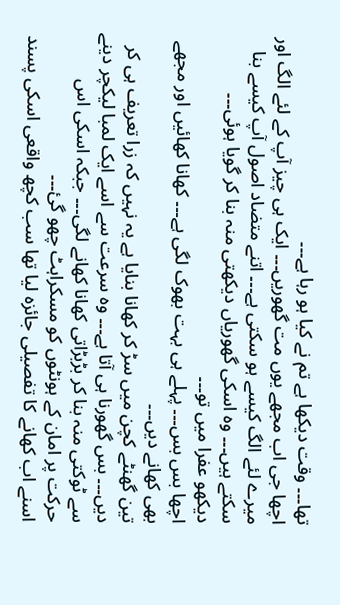تھا۔۔۔ وقت دیکھا ہے تم نے کیا ہو رہا ہے۔۔۔
اچھا جی اب مجھے یوں مت گھوریں۔۔۔ ایک ہی چیز آپ کے لئے الگ اور میرے لئے الگ کیسے ہو سکتی ہے۔۔۔ اتنے متضاد اصول آپ کیسے بنا سکتے ہیں۔۔۔ وہ اسکی گھوریاں دیکھتی منہ بنا کر گویا ہوئی۔۔۔
دیکھو عفرا میں تو۔۔۔
اچھا بس بس۔۔۔ پہلے ہی بہت بھوک لگی ہے۔۔۔ کھانا کھائیں اور مجھے بھی کھانے دیں۔۔۔
تین گھنٹے کچن میں سڑ کر کھانا بنایا ہے یہ نہیں کہ زرا تعریف ہی کر دیں۔۔۔ بس گھورنا ہی آتا ہے۔۔۔ وہ سرعت سے اسے ایک لمبا لیکچر دینے سے ٹوکتی منہ بنا کر بڑبڑاتی کھانا کھانے لگی۔۔۔ جبکہ اسکی اس حرکت پر امان کے ہونٹوں کو مسکراہٹ چھو گئ۔۔۔
اسنے اب کھانے کا تفصیلی جائزہ لیا تھا سب کچھ واقعی اسکی پسند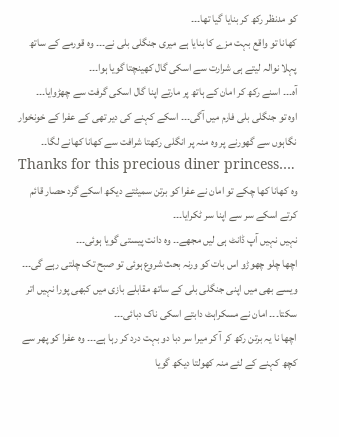کو مدنظر رکھ کر بنایا گیا تھا۔۔۔
کھانا تو واقع بہت مزے کا بنایا ہے میری جنگلی بلی نے۔۔۔ وہ قورمے کے ساتھ پہلا نوالہ لیتے ہی شرارت سے اسکی گال کھینچتا گویا ہوا۔۔۔
آہ۔۔۔ اسنے رکھ کر امان کے ہاتھ پر مارتے اپنا گال اسکی گرفت سے چھڑوایا۔۔۔
اوہ تو جنگلی بلی فارم میں آگی۔۔۔ اسکے کہنے کی دیر تھی کے عفرا کے خونخوار نگاہوں سے گھورنے پر وہ منہ پر انگلی رکھتا شرافت سے کھانا کھانے لگا۔۔
Thanks for this precious diner princess….
وہ کھانا کھا چکے تو امان نے عفرا کو برتن سمیٹتے دیکھ اسکے گرد حصار قائم کرتے اسکے سر سے اپنا سر ٹکرایا۔۔۔
نہیں نہیں آپ ڈانٹ ہی لیں مجھے۔۔ وہ دانت پیستی گویا ہوئی۔۔۔
اچھا چلو چھوڑو اس بات کو ورنہ بحث شروع ہوئی تو صبح تک چلتی رہے گی۔۔۔ ویسے بھی میں اپنی جنگلی بلی کے ساتھ مقابلے بازی میں کبھی پورا نہیں اتر سکتا۔۔۔ امان نے مسکراہٹ دابتے اسکی ناک دبائی۔۔۔
اچھا نا یہ برتن رکھ کر آ کر میرا سر دبا دو بہت درد کر رہا ہے۔۔۔ وہ عفرا کو پھر سے کچھ کہنے کے لئے منہ کھولتا دیکھ گویا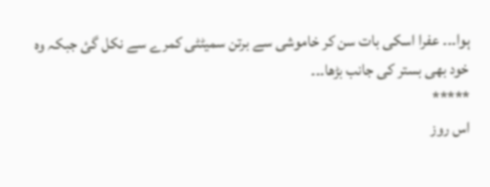ہوا۔۔۔ عفرا اسکی بات سن کر خاموشی سے برتن سمیٹٹی کمرے سے نکل گئ جبکہ وہ خود بھی بستر کی جانب بڑھا۔۔۔
*****
اس روز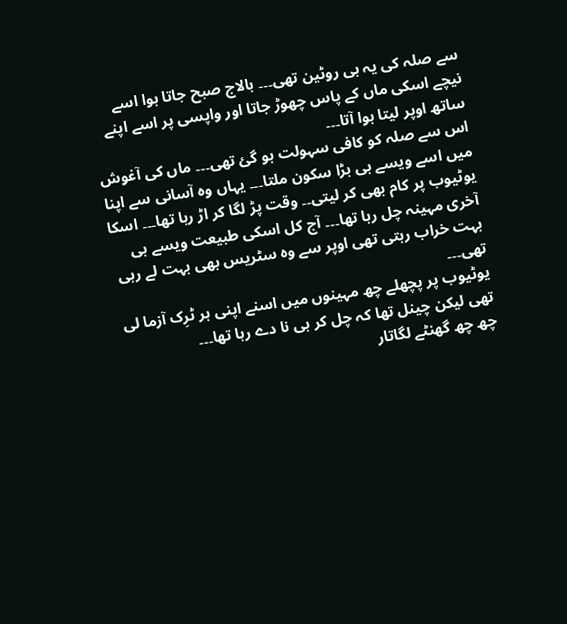سے صلہ کی یہ ہی روٹین تھی۔۔۔ بالاج صبح جاتا ہوا اسے نیچے اسکی ماں کے پاس چھوڑ جاتا اور واپسی پر اسے اپنے ساتھ اوپر لیتا ہوا آتا۔۔۔
اس سے صلہ کو کافی سہولت ہو گئ تھی۔۔۔ ماں کی آغوش میں اسے ویسے ہی بڑا سکون ملتا۔۔۔ یہاں وہ آسانی سے اپنا یوٹیوب پر کام بھی کر لیتی۔۔ وقت پڑ لگا کر اڑ رہا تھا۔۔۔ اسکا آخری مہینہ چل رہا تھا۔۔۔ آج کل اسکی طبیعت ویسے ہی بہت خراب رہتی تھی اوپر سے وہ سٹریس بھی بہت لے رہی تھی۔۔۔
یوٹیوب پر پچھلے چھ مہینوں میں اسنے اپنی ہر ٹرِک آزما لی تھی لیکن چینل تھا کہ چل کر ہی نا دے رہا تھا۔۔۔
چھ چھ گھنٹے لگاتار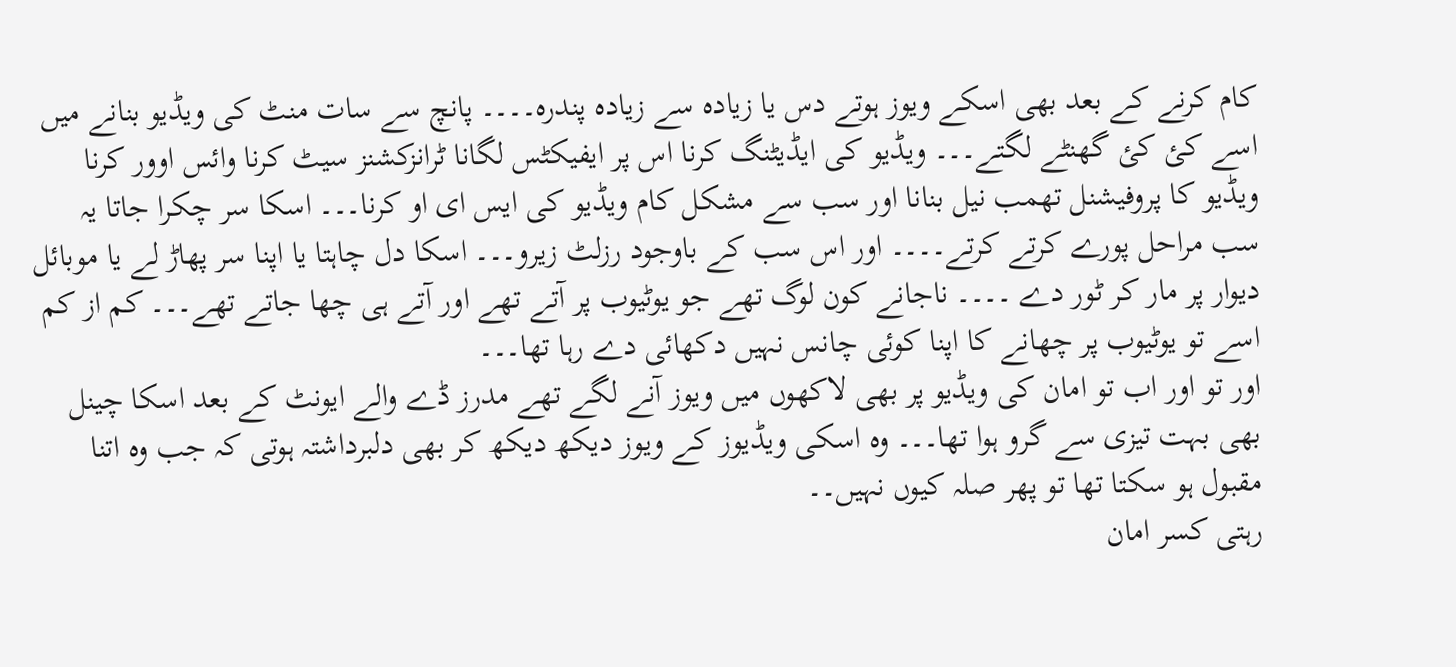کام کرنے کے بعد بھی اسکے ویوز ہوتے دس یا زیادہ سے زیادہ پندرہ۔۔۔۔ پانچ سے سات منٹ کی ویڈیو بنانے میں اسے کئ کئ گھنٹے لگتے۔۔۔ ویڈیو کی ایڈیٹنگ کرنا اس پر ایفیکٹس لگانا ٹرانزکشنز سیٹ کرنا وائس اوور کرنا ویڈیو کا پروفیشنل تھمب نیل بنانا اور سب سے مشکل کام ویڈیو کی ایس ای او کرنا۔۔۔ اسکا سر چکرا جاتا یہ سب مراحل پورے کرتے کرتے۔۔۔۔ اور اس سب کے باوجود رزلٹ زیرو۔۔۔ اسکا دل چاہتا یا اپنا سر پھاڑ لے یا موبائل دیوار پر مار کر ٹور دے ۔۔۔۔ ناجانے کون لوگ تھے جو یوٹیوب پر آتے تھے اور آتے ہی چھا جاتے تھے۔۔۔ کم از کم اسے تو یوٹیوب پر چھانے کا اپنا کوئی چانس نہیں دکھائی دے رہا تھا۔۔۔
اور تو اور اب تو امان کی ویڈیو پر بھی لاکھوں میں ویوز آنے لگے تھے مدرز ڈے والے ایونٹ کے بعد اسکا چینل بھی بہت تیزی سے گرو ہوا تھا۔۔۔ وہ اسکی ویڈیوز کے ویوز دیکھ دیکھ کر بھی دلبرداشتہ ہوتی کہ جب وہ اتنا مقبول ہو سکتا تھا تو پھر صلہ کیوں نہیں۔۔
رہتی کسر امان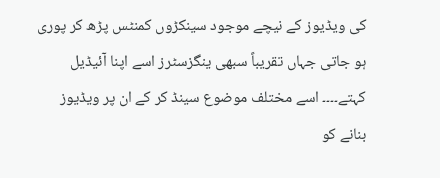کی ویڈیوز کے نیچے موجود سینکڑوں کمنٹس پڑھ کر پوری ہو جاتی جہاں تقریباً سبھی ینگزسٹرز اسے اپنا آئیڈیل کہتے۔۔۔۔ اسے مختلف موضوع سینڈ کر کے ان پر ویڈیوز بنانے کو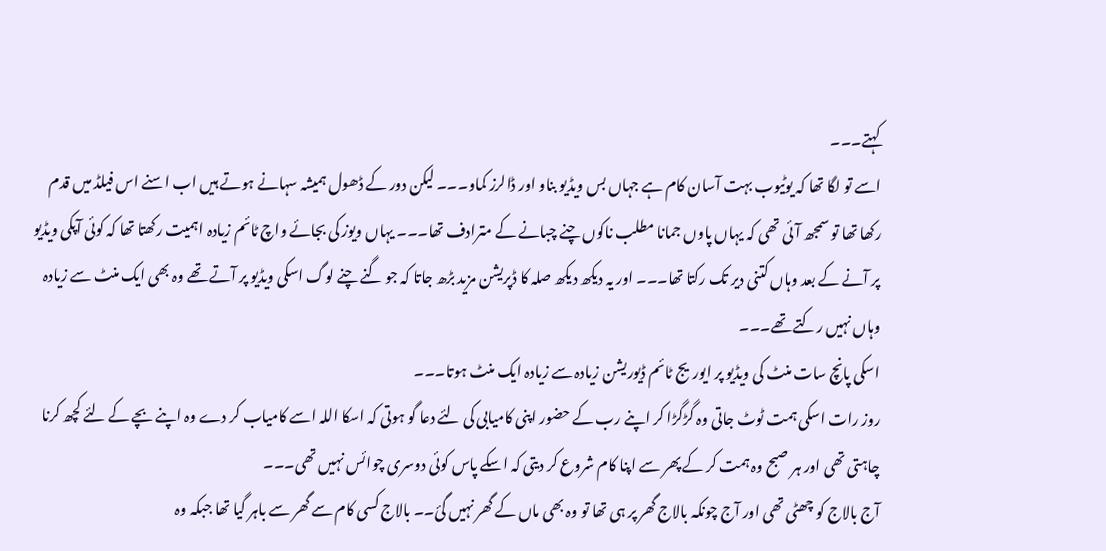کہتے۔۔۔
اسے تو لگا تھا کہ یوٹیوب بہت آسان کام ہے جہاں بس ویڈیو بناو اور ڈالرز کماو۔۔۔ لیکن دور کے ڈھول ہمیشہ سہانے ہوتے ہیں اب اسنے اس فیلڈ میں قدم رکھا تھا تو سمجھ آئی تھی کہ یہاں پاوں جمانا مطلب ناکوں چنے چبانے کے مترادف تھا۔۔۔ یہاں ویوز کی بجائے واچ ٹائم زیادہ اہمیت رکھتا تھا کہ کوئی آپکی ویڈیو پر آنے کے بعد وہاں کتنی دیر تک رکتا تھا۔۔۔ اور یہ دیکھ دیکھ صلہ کا ڈپریشن مزید بڑھ جاتا کہ جو گنے چنے لوگ اسکی ویڈیو پر آتے تھے وہ بھی ایک منٹ سے زیادہ وہاں نہیں رکتے تھے۔۔۔
اسکی پانچ سات منٹ کی ویڈیو پر ایوریج ٹائم ڈیوریشن زیادہ سے زیادہ ایک منٹ ہوتا۔۔۔
روز رات اسکی ہمت ٹوٹ جاتی وہ گڑگڑا کر اپنے رب کے حضور اپنی کامیابی کی لئے دعا گو ہوتی کہ اسکا اللہ اسے کامیاب کر دے وہ اپنے بچے کے لئے کچھ کرنا چاہتی تھی اور ہر صبح وہ ہمت کر کے پھر سے اپنا کام شروع کر دیتی کہ اسکے پاس کوئی دوسری چوائس نہیں تھی۔۔۔
آج بالاج کو چھٹی تھی اور آج چونکہ بالاج گھر پر ہی تھا تو وہ بھی ماں کے گھر نہیں گئ۔۔ بالاج کسی کام سے گھر سے باہر گیا تھا جبکہ وہ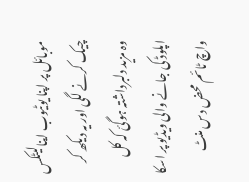موبائل پر اپنا یوٹیوب اینالیٹکس چیک کرنے لگی اور یہ دیکھ کر وہ مزید دلبرداشتہ ہوگئ کہ کل اپلوڈ کی جانے والی ویڈیو پر اسکا واچ ٹائم محض دس منٹ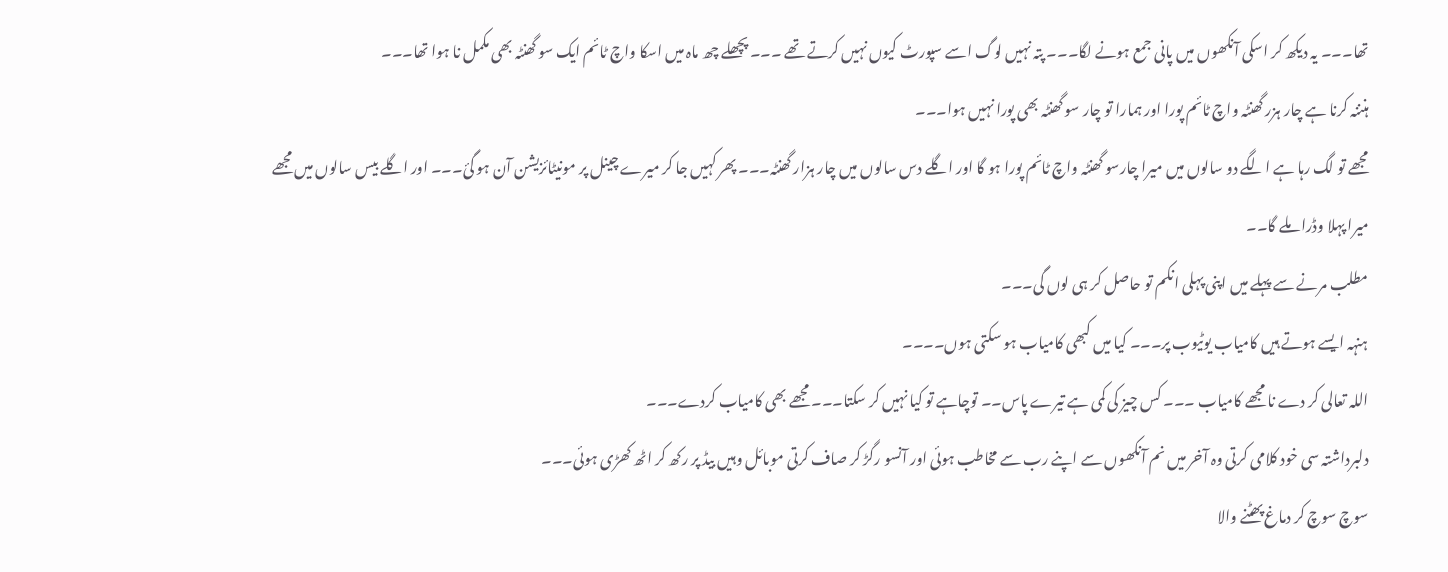تھا۔۔۔ یہ دیکھ کر اسکی آنکھوں میں پانی جمع ہونے لگا۔۔۔ پتہ نہیں لوگ اسے سپورٹ کیوں نہیں کرتے تھے ۔۔۔ پچھلے چھ ماہ میں اسکا واچ ٹائم ایک سو گھنٹہ بھی مکمل نا ہوا تھا۔۔۔
ہنننہ کرنا ہے چار ہزر گھنٹہ واچ ٹائم پورا اور ہمارا تو چار سو گھنٹہ بھی پورا نہیں ہوا۔۔۔
مجھے تو لگ رہا ہے الگے دو سالوں میں میرا چارسو گھنٹہ واچ ٹائم پورا ہو گا اور اگلے دس سالوں میں چار ہزار گھنٹہ۔۔۔ پھر کہیں جا کر میرے چینل پر مونیٹائزیشن آن ہو گئ۔۔۔ اور اگلے بیس سالوں میں مجھے میرا پہلا وڈرا ملے گا۔۔
مطلب مرنے سے پہلے میں اپنی پہلی انکم تو حاصل کر ہی لوں گی۔۔۔
ہنہہ ایسے ہوتے ہیں کامیاب یوٹیوب پر۔۔۔ کیا میں کبھی کامیاب ہو سکتی ہوں۔۔۔۔
اللہ تعالی کر دے نا مجھے کامیاب ۔۔۔ کس چیز کی کمی ہے تیرے پاس۔۔ توچاہے تو کیا نہیں کر سکتا۔۔۔ مجھے بھی کامیاب کردے۔۔۔
دلبرداشتہ سی خود کلامی کرتی وہ آخر میں نم آنکھوں سے اپنے رب سے مخاطب ہوئی اور آنسو رگڑ کر صاف کرتی موبائل وہیں بیڈ پر رکھ کر اٹھ کھڑی ہوئی۔۔۔
سوچ سوچ کر دماغ پھٹنے والا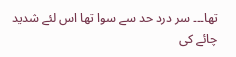تھا۔۔۔ سر درد حد سے سوا تھا اس لئے شدید چائے کی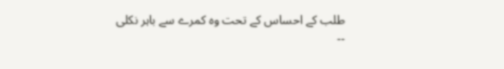طلب کے احساس کے تحت وہ کمرے سے باہر نکلی
۔۔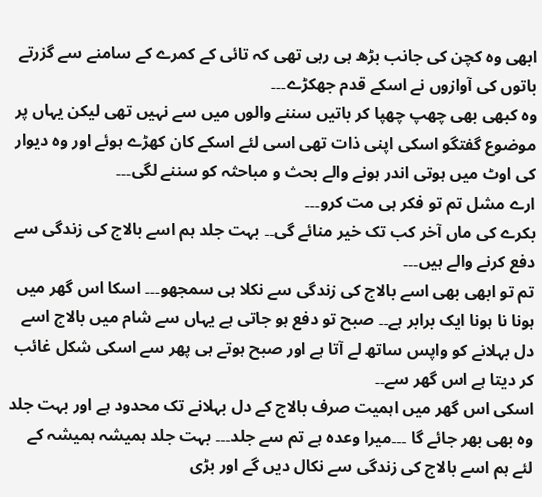ابھی وہ کچن کی جانب بڑھ ہی رہی تھی کہ تائی کے کمرے کے سامنے سے گزرتے باتوں کی آوازوں نے اسکے قدم جھکڑے۔۔۔
وہ کبھی بھی چھپ چھپا کر باتیں سننے والوں میں سے نہیں تھی لیکن یہاں پر موضوع گفتگو اسکی اپنی ذات تھی اسی لئے اسکے کان کھڑے ہوئے اور وہ دیوار کی اوٹ میں ہوتی اندر ہونے والے بحث و مباحثہ کو سننے لگی۔۔۔
ارے مشل تم تو فکر ہی مت کرو۔۔۔
بکرے کی ماں آخر کب تک خیر منائے گی۔۔ بہت جلد ہم اسے بالاج کی زندگی سے دفع کرنے والے ہیں۔۔۔
تم تو ابھی بھی اسے بالاج کی زندگی سے نکلا ہی سمجھو۔۔۔ اسکا اس گھر میں ہونا نا ہونا ایک برابر ہے۔۔ صبح تو دفع ہو جاتی ہے یہاں سے شام میں بالاج اسے دل بہلانے کو واپس ساتھ لے آتا ہے اور صبح ہوتے ہی پھر سے اسکی شکل غائب کر دیتا ہے اس گھر سے۔۔
اسکی اس گھر میں اہمیت صرف بالاج کے دل بہلانے تک محدود ہے اور بہت جلد وہ بھی بھر جائے گا ۔۔۔میرا وعدہ ہے تم سے جلد۔۔۔ بہت جلد ہمیشہ ہمیشہ کے لئے ہم اسے بالاج کی زندگی سے نکال دیں گے اور بڑی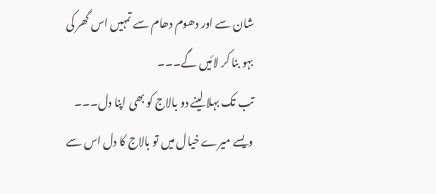شان سے اور دھوم دھام سے تمہیں اس گھر کی بہو بنا کر لائیں گے۔۔۔
تب تک بہلا لینے دو بالاج کو بھی اپنا دل۔۔۔ ویسے میرے خیال میں تو بالاج کا دل اس سے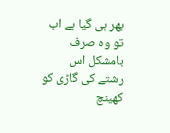بھر ہی گیا ہے اب تو وہ صرف بامشکل اس رشتے کی گاڑی کو کھینچ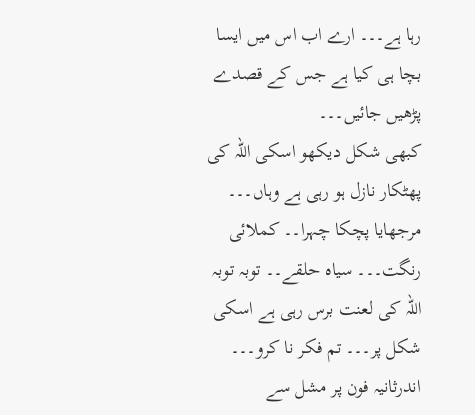رہا ہے۔۔۔ ارے اب اس میں ایسا بچا ہی کیا ہے جس کے قصدے پڑھیں جائیں۔۔۔
کبھی شکل دیکھو اسکی اللہ کی پھٹکار نازل ہو رہی ہے وہاں۔۔۔ مرجھایا پچکا چہرا۔۔ کملائی رنگت۔۔۔ سیاہ حلقے۔۔ توبہ توبہ اللہ کی لعنت برس رہی ہے اسکی شکل پر۔۔۔ تم فکر نا کرو۔۔۔
اندرثانیہ فون پر مشل سے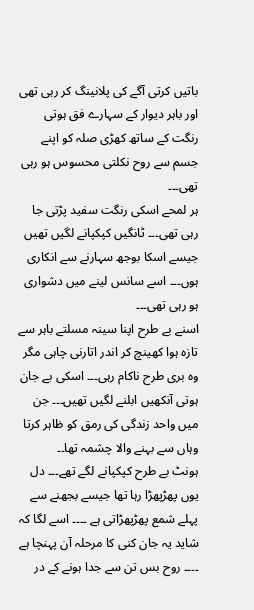باتیں کرتی آگے کی پلانینگ کر رہی تھی اور باہر دیوار کے سہارے فق ہوتی رنگت کے ساتھ کھڑی صلہ کو اپنے جسم سے روح نکلتی محسوس ہو رہی تھی۔۔۔
ہر لمحے اسکی رنگت سفید پڑتی جا رہی تھی۔۔۔ ٹانگیں کپکپانے لگیں تھیں جیسے اسکا بوجھ سہارنے سے انکاری ہوں۔۔۔ اسے سانس لینے میں دشواری ہو رہی تھی۔۔۔
اسنے بے طرح اپنا سینہ مسلتے باہر سے تازہ ہوا کھینچ کر اندر اتارنی چاہی مگر وہ بری طرح ناکام رہی۔۔۔ اسکی بے جان ہوتی آنکھیں ابلنے لگیں تھیں۔۔۔ جن میں واحد زندگی کی رمق کو ظاہر کرتا وہاں سے بہنے والا چشمہ تھا۔۔
ہونٹ بے طرح کپکپانے لگے تھے۔۔۔ دل یوں پھڑپھڑا رہا تھا جیسے بجھنے سے پہلے شمع پھڑپھڑاتی ہے ۔۔۔۔ اسے لگا کہ شاید یہ جان کنی کا مرحلہ آن پہنچا ہے ۔۔۔۔ روح بس تن سے جدا ہونے کے در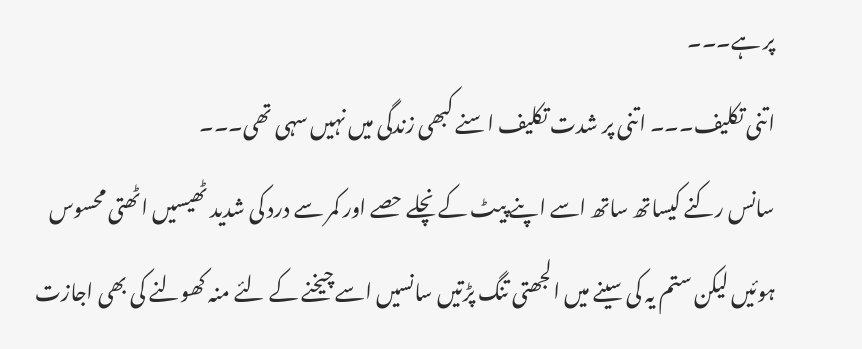پر ہے۔۔۔
اتنی تکلیف۔۔۔ اتنی پر شدت تکلیف اسنے کبھی زندگی میں نہیں سہی تھی۔۔۔
سانس رکنے کیساتھ ساتھ اسے اپنے پیٹ کے نچلے حصے اور کمر سے درد کی شدید ٹھیسیں اٹھتی محسوس ہوئیں لیکن ستم یہ کی سینے میں الجھتی تنگ پڑتیں سانسیں اسے چیخنے کے لئے منہ کھولنے کی بھی اجازت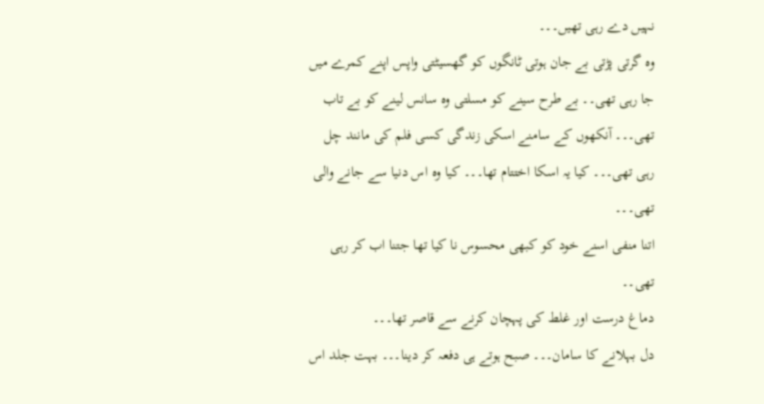نہیں دے رہی تھیں۔۔۔
وہ گرتی پڑتی بے جان ہوتی ٹانگوں کو گھسیٹتی واپس اپنے کمرے میں جا رہی تھی۔۔ بے طرح سینے کو مسلتی وہ سانس لینے کو بے تاب تھی۔۔۔ آنکھوں کے سامنے اسکی زندگی کسی فلم کی مانند چل رہی تھی۔۔۔ کیا یہ اسکا اختتام تھا۔۔۔ کیا وہ اس دنیا سے جانے والی تھی۔۔۔
اتنا منفی اسنے خود کو کبھی محسوس نا کیا تھا جتنا اب کر رہی تھی۔۔
دماغ درست اور غلط کی پہچان کرنے سے قاصر تھا۔۔۔
دل بہلانے کا سامان۔۔۔ صبح ہوتے ہی دفعہ کر دینا۔۔۔ بہت جلد اس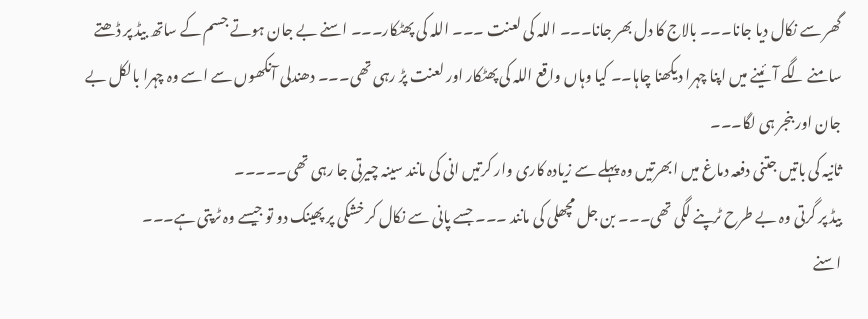گھر سے نکال دیا جانا۔۔۔ بالاج کا دل بھر جانا۔۔۔ اللہ کی لعنت ۔۔۔ اللہ کی پھٹکار۔۔۔ اسنے بے جان ہوتے جسم کے ساتھ بیڈ پر ڈھتے سامنے لگے آئینے میں اپنا چہرا دیکھنا چاہا۔۔ کیا وہاں واقع اللہ کی پھٹکار اور لعنت پڑ رہی تھی۔۔۔ دھندلی آنکھوں سے اسے وہ چہرا بالکل بے جان اور بنجر ہی لگا۔۔۔
ثانیہ کی باتیں جتنی دفعہ دماغ میں ابھرتیں وہ پہلے سے زیادہ کاری وار کرتیں انی کی مانند سینہ چیرتی جا رہی تھی۔۔۔۔۔
بیڈ پر گرتی وہ بے طرح ٹرپنے لگی تھی۔۔۔ بن جل مچھلی کی مانند ۔۔۔ جسے پانی سے نکال کر خشکی پر پھینک دو تو جیسے وہ ٹرپتی ہے۔۔۔
اسنے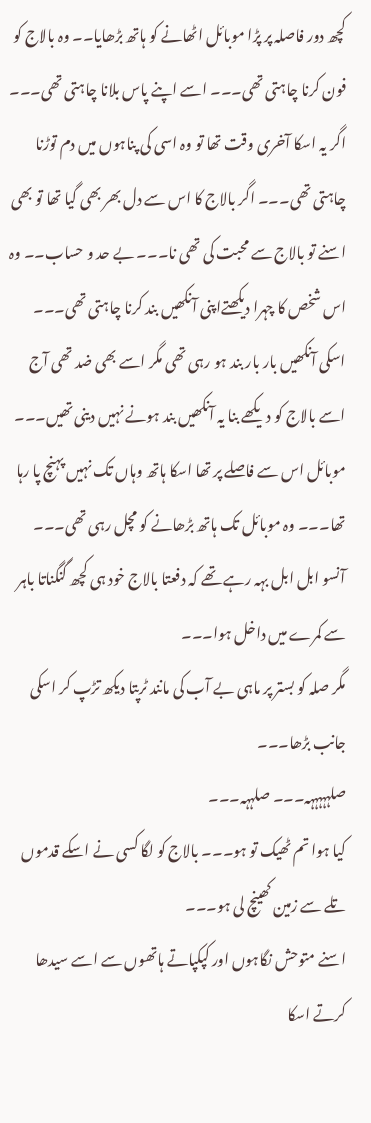کچھ دور فاصلہ پر پڑا موبائل اٹھانے کو ہاتھ بڑھایا۔۔ وہ بالاج کو فون کرنا چاہتی تھی۔۔۔ اسے اپنے پاس بلانا چاہتی تھی۔۔۔
اگر یہ اسکا آخری وقت تھا تو وہ اسی کی پناہوں میں دم توڑنا چاہتی تھی۔۔۔ اگر بالاج کا اس سے دل بھر بھی گیا تھا تو بھی اسنے تو بالاج سے محبت کی تھی نا۔۔۔ بے حد و حساب۔۔ وہ اس شخص کا چہرا دیکھتےاپنی آنکھیں بند کرنا چاہتی تھی۔۔۔
اسکی آنکھیں بار بار بند ہو رہی تھی مگر اسے بھی ضد تھی آج اسے بالاج کو دیکھے بنا یہ آنکھیں بند ہونے نہیں دینی تھیں۔۔۔
موبائل اس سے فاصلے پر تھا اسکا ہاتھ وہاں تک نہیں پہنچ پا رہا تھا۔۔۔ وہ موبائل تک ہاتھ بڑھانے کو مچل رہی تھی۔۔۔
آنسو ابل ابل بہہ رہے تھے کہ دفعتا بالاج خود ہی کچھ گنگناتا باہر سے کمرے میں داخل ہوا۔۔۔
مگر صلہ کو بستر پر ماہی بے آب کی مانند ٹرپتا دیکھ تڑپ کر اسکی جانب بڑھا۔۔۔
صلہہہہہہ۔۔۔ صلہہہ۔۔۔
کیا ہوا تم ٹھیک تو ہو۔۔۔ بالاج کو لگا کسی نے اسکے قدموں تلے سے زمین کھینچ لی ہو۔۔۔
اسنے متوحش نگاہوں اور کپکپاتے ہاتھوں سے اسے سیدھا کرتے اسکا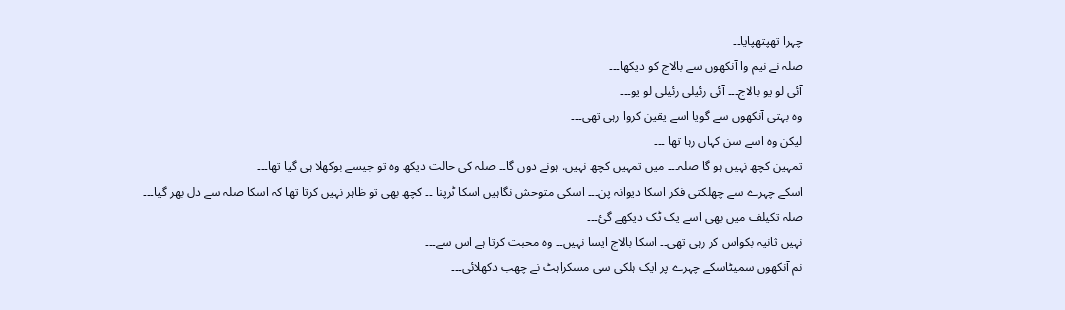چہرا تھپتھپایا۔۔
صلہ نے نیم وا آنکھوں سے بالاج کو دیکھا۔۔۔
آئی لو یو بالاج۔۔۔ آئی رئیلی رئیلی لو یو۔۔۔
وہ بہتی آنکھوں سے گویا اسے یقین کروا رہی تھی۔۔۔
لیکن وہ اسے سن کہاں رہا تھا ۔۔۔
تمہین کچھ نہیں ہو گا صلہ۔۔۔ میں تمہیں کچھ نہیں. ہونے دوں گا۔۔ صلہ کی حالت دیکھ وہ تو جیسے بوکھلا ہی گیا تھا۔۔۔
اسکے چہرے سے چھلکتی فکر اسکا دیوانہ پن۔۔۔ اسکی متوحش نگاہیں اسکا ٹرپنا ۔۔ کچھ بھی تو ظاہر نہیں کرتا تھا کہ اسکا صلہ سے دل بھر گیا۔۔۔
صلہ تکیلف میں بھی اسے یک ٹک دیکھے گئ۔۔۔
نہیں ثانیہ بکواس کر رہی تھی۔۔ اسکا بالاج ایسا نہیں۔۔ وہ محبت کرتا ہے اس سے۔۔۔
نم آنکھوں سمیٹاسکے چہرے پر ایک ہلکی سی مسکراہٹ نے چھب دکھلائی۔۔۔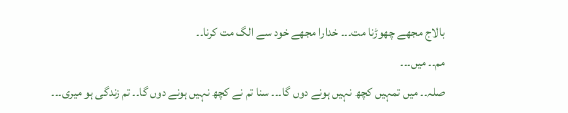بالاج مجھے چھوڑنا مت۔۔۔ خدارا مجھے خود سے الگ مت کرنا۔۔
مم۔۔ میں۔۔۔
صلہ۔۔ میں تمہیں کچھ نہیں ہونے دوں گا۔۔۔ سنا تم نے کچھ نہیں ہونے دوں گا۔۔ تم زندگی ہو میری۔۔۔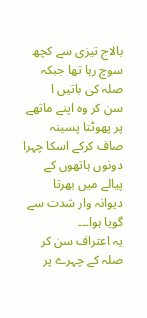بالاج تیزی سے کچھ سوچ رہا تھا جبکہ صلہ کی باتیں ا
سن کر وہ اپنے ماتھے پر پھوٹتا پسینہ صاف کرکے اسکا چہرا دونوں ہاتھوں کے پیالے میں بھرتا دیوانہ وار شدت سے گویا ہوا۔۔۔
یہ اعتراف سن کر صلہ کے چہرے پر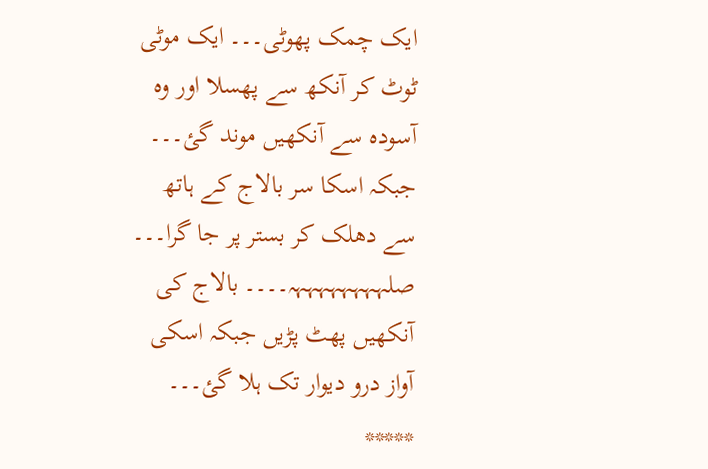ایک چمک پھوٹی۔۔۔ ایک موٹی ٹوٹ کر آنکھ سے پھسلا اور وہ آسودہ سے آنکھیں موند گئ۔۔۔ جبکہ اسکا سر بالاج کے ہاتھ سے دھلک کر بستر پر جا گرا۔۔۔
صلہہہہہہہہہ۔۔۔۔ بالاج کی آنکھیں پھٹ پڑیں جبکہ اسکی آواز درو دیوار تک ہلا گئ۔۔۔
*****